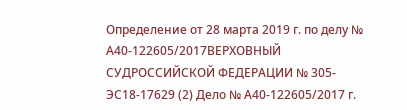Определение от 28 марта 2019 г. по делу № А40-122605/2017ВЕРХОВНЫЙ СУДРОССИЙСКОЙ ФЕДЕРАЦИИ № 305-ЭС18-17629 (2) Дело № А40-122605/2017 г.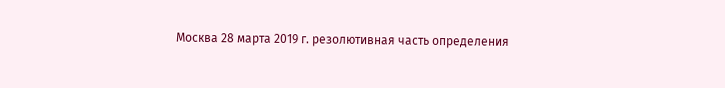Москва 28 марта 2019 г. резолютивная часть определения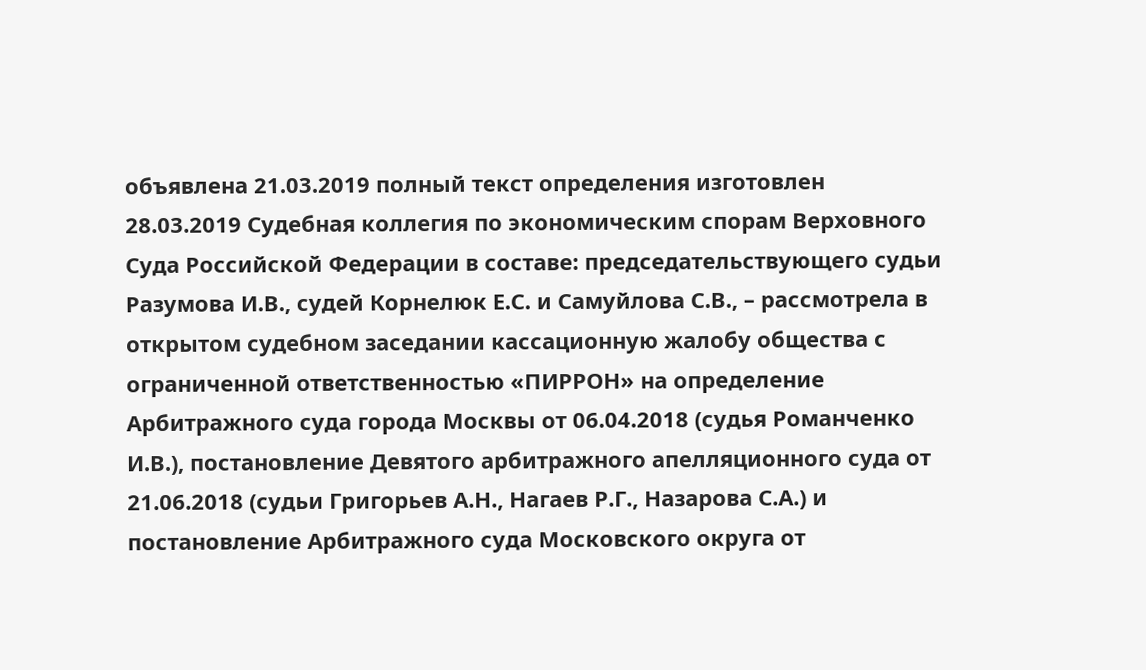объявлена 21.03.2019 полный текст определения изготовлен 28.03.2019 Судебная коллегия по экономическим спорам Верховного Суда Российской Федерации в составе: председательствующего судьи Разумова И.В., судей Корнелюк Е.С. и Самуйлова С.В., – рассмотрела в открытом судебном заседании кассационную жалобу общества с ограниченной ответственностью «ПИРРОН» на определение Арбитражного суда города Москвы от 06.04.2018 (судья Романченко И.В.), постановление Девятого арбитражного апелляционного суда от 21.06.2018 (судьи Григорьев А.Н., Нагаев Р.Г., Назарова С.А.) и постановление Арбитражного суда Московского округа от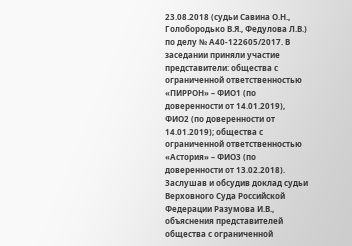23.08.2018 (судьи Савина О.Н., Голобородько В.Я., Федулова Л.В.) по делу № А40-122605/2017. В заседании приняли участие представители: общества с ограниченной ответственностью «ПИРРОН» – ФИО1 (по доверенности от 14.01.2019), ФИО2 (по доверенности от 14.01.2019); общества с ограниченной ответственностью «Астория» – ФИО3 (по доверенности от 13.02.2018). Заслушав и обсудив доклад судьи Верховного Суда Российской Федерации Разумова И.В., объяснения представителей общества с ограниченной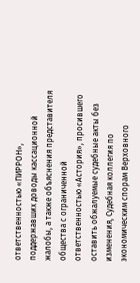ответственностью «ПИРРОН», поддержавших доводы кассационной жалобы, а также объяснения представителя общества с ограниченной ответственностью «Астория», просившего оставить обжалуемые судебные акты без изменения, Судебная коллегия по экономическим спорам Верховного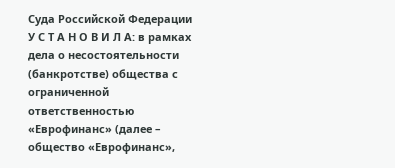Суда Российской Федерации У С Т А Н О В И Л А: в рамках дела о несостоятельности (банкротстве) общества с ограниченной ответственностью «Еврофинанс» (далее – общество «Еврофинанс»,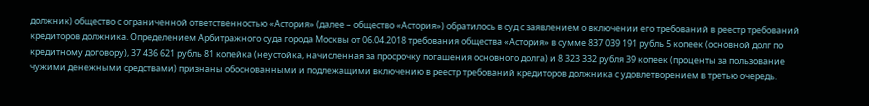должник) общество с ограниченной ответственностью «Астория» (далее – общество «Астория») обратилось в суд с заявлением о включении его требований в реестр требований кредиторов должника. Определением Арбитражного суда города Москвы от 06.04.2018 требования общества «Астория» в сумме 837 039 191 рубль 5 копеек (основной долг по кредитному договору), 37 436 621 рубль 81 копейка (неустойка, начисленная за просрочку погашения основного долга) и 8 323 332 рубля 39 копеек (проценты за пользование чужими денежными средствами) признаны обоснованными и подлежащими включению в реестр требований кредиторов должника с удовлетворением в третью очередь.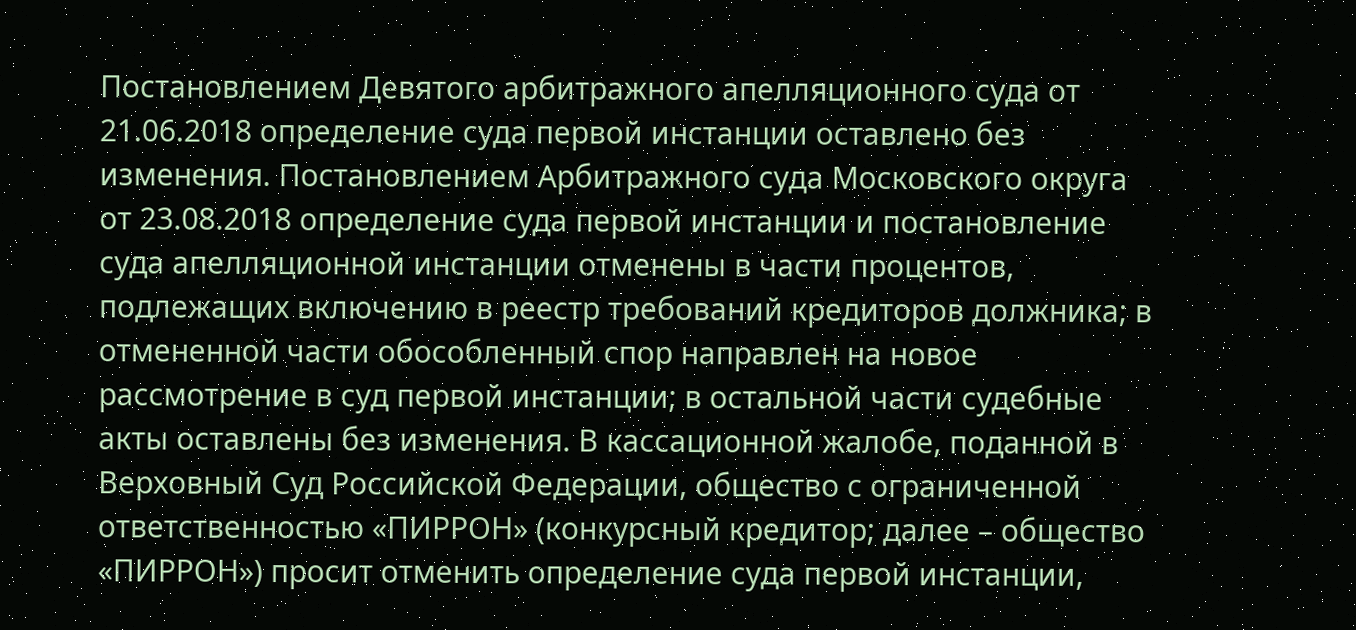Постановлением Девятого арбитражного апелляционного суда от 21.06.2018 определение суда первой инстанции оставлено без изменения. Постановлением Арбитражного суда Московского округа от 23.08.2018 определение суда первой инстанции и постановление суда апелляционной инстанции отменены в части процентов, подлежащих включению в реестр требований кредиторов должника; в отмененной части обособленный спор направлен на новое рассмотрение в суд первой инстанции; в остальной части судебные акты оставлены без изменения. В кассационной жалобе, поданной в Верховный Суд Российской Федерации, общество с ограниченной ответственностью «ПИРРОН» (конкурсный кредитор; далее – общество «ПИРРОН») просит отменить определение суда первой инстанции,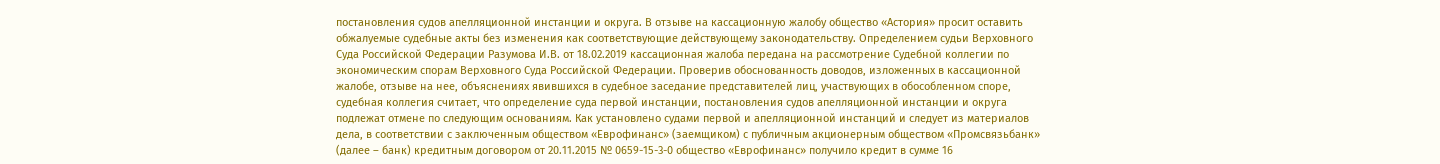постановления судов апелляционной инстанции и округа. В отзыве на кассационную жалобу общество «Астория» просит оставить обжалуемые судебные акты без изменения как соответствующие действующему законодательству. Определением судьи Верховного Суда Российской Федерации Разумова И.В. от 18.02.2019 кассационная жалоба передана на рассмотрение Судебной коллегии по экономическим спорам Верховного Суда Российской Федерации. Проверив обоснованность доводов, изложенных в кассационной жалобе, отзыве на нее, объяснениях явившихся в судебное заседание представителей лиц, участвующих в обособленном споре, судебная коллегия считает, что определение суда первой инстанции, постановления судов апелляционной инстанции и округа подлежат отмене по следующим основаниям. Как установлено судами первой и апелляционной инстанций и следует из материалов дела, в соответствии с заключенным обществом «Еврофинанс» (заемщиком) с публичным акционерным обществом «Промсвязьбанк» (далее – банк) кредитным договором от 20.11.2015 № 0659-15-3-0 общество «Еврофинанс» получило кредит в сумме 16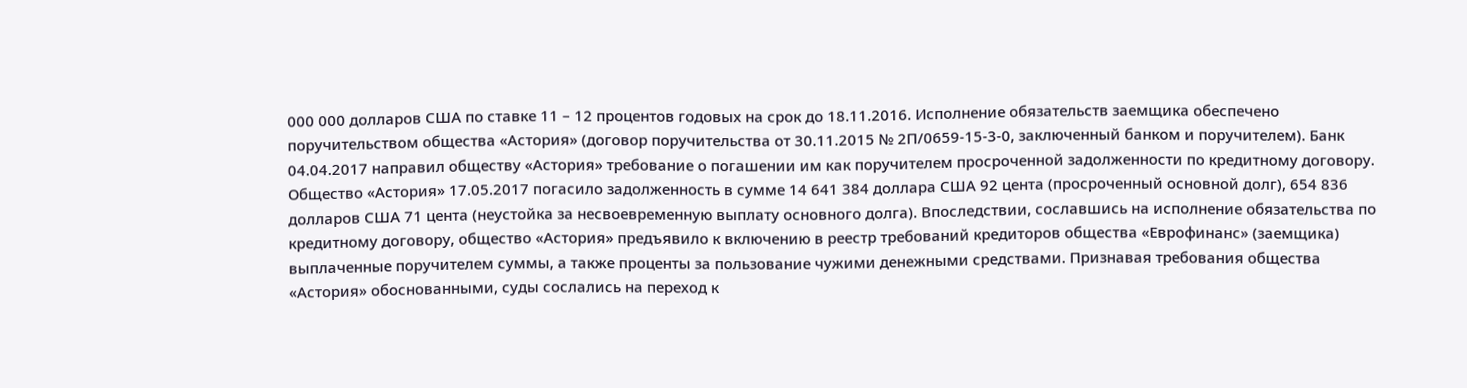000 000 долларов США по ставке 11 – 12 процентов годовых на срок до 18.11.2016. Исполнение обязательств заемщика обеспечено поручительством общества «Астория» (договор поручительства от 30.11.2015 № 2П/0659-15-3-0, заключенный банком и поручителем). Банк 04.04.2017 направил обществу «Астория» требование о погашении им как поручителем просроченной задолженности по кредитному договору. Общество «Астория» 17.05.2017 погасило задолженность в сумме 14 641 384 доллара США 92 цента (просроченный основной долг), 654 836 долларов США 71 цента (неустойка за несвоевременную выплату основного долга). Впоследствии, сославшись на исполнение обязательства по кредитному договору, общество «Астория» предъявило к включению в реестр требований кредиторов общества «Еврофинанс» (заемщика) выплаченные поручителем суммы, а также проценты за пользование чужими денежными средствами. Признавая требования общества «Астория» обоснованными, суды сослались на переход к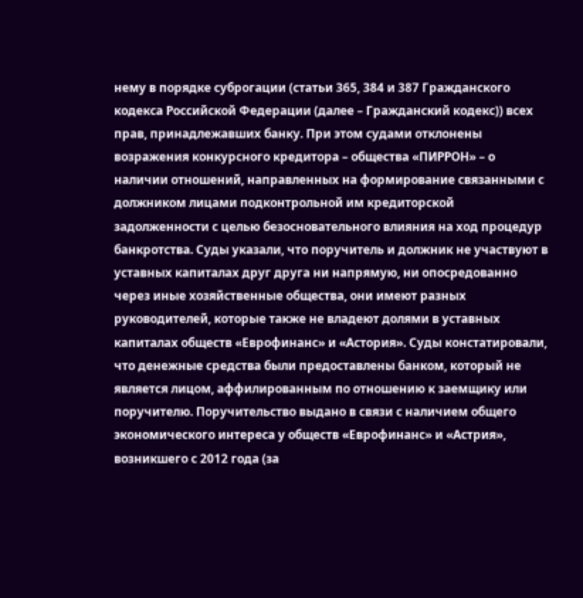нему в порядке суброгации (статьи 365, 384 и 387 Гражданского кодекса Российской Федерации (далее – Гражданский кодекс)) всех прав, принадлежавших банку. При этом судами отклонены возражения конкурсного кредитора – общества «ПИРРОН» – о наличии отношений, направленных на формирование связанными с должником лицами подконтрольной им кредиторской задолженности с целью безосновательного влияния на ход процедур банкротства. Суды указали, что поручитель и должник не участвуют в уставных капиталах друг друга ни напрямую, ни опосредованно через иные хозяйственные общества, они имеют разных руководителей, которые также не владеют долями в уставных капиталах обществ «Еврофинанс» и «Астория». Суды констатировали, что денежные средства были предоставлены банком, который не является лицом, аффилированным по отношению к заемщику или поручителю. Поручительство выдано в связи с наличием общего экономического интереса у обществ «Еврофинанс» и «Астрия», возникшего с 2012 года (за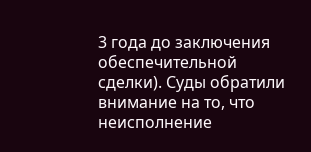3 года до заключения обеспечительной сделки). Суды обратили внимание на то, что неисполнение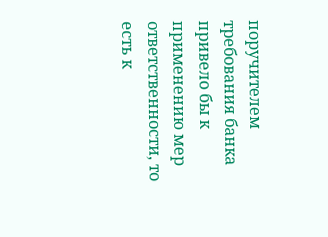поручителем требования банка привело бы к применению мер ответственности, то есть к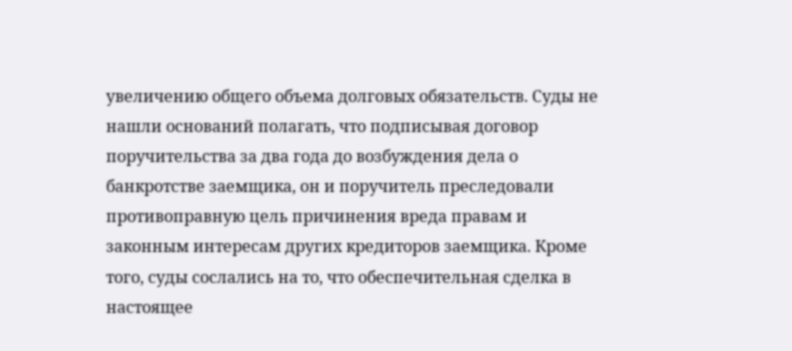увеличению общего объема долговых обязательств. Суды не нашли оснований полагать, что подписывая договор поручительства за два года до возбуждения дела о банкротстве заемщика, он и поручитель преследовали противоправную цель причинения вреда правам и законным интересам других кредиторов заемщика. Кроме того, суды сослались на то, что обеспечительная сделка в настоящее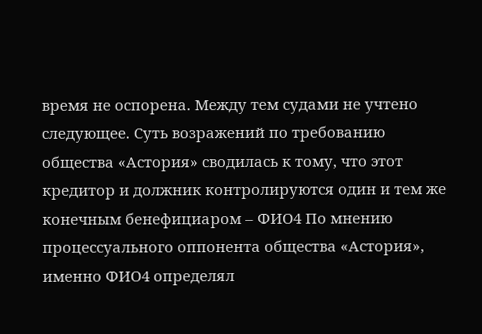время не оспорена. Между тем судами не учтено следующее. Суть возражений по требованию общества «Астория» сводилась к тому, что этот кредитор и должник контролируются один и тем же конечным бенефициаром – ФИО4 По мнению процессуального оппонента общества «Астория», именно ФИО4 определял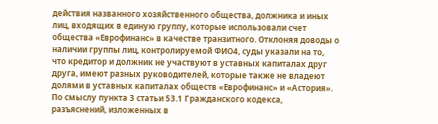действия названного хозяйственного общества, должника и иных лиц, входящих в единую группу, которые использовали счет общества «Еврофинанс» в качестве транзитного. Отклоняя доводы о наличии группы лиц, контролируемой ФИО4, суды указали на то, что кредитор и должник не участвуют в уставных капиталах друг друга, имеют разных руководителей, которые также не владеют долями в уставных капиталах обществ «Еврофинанс» и «Астория». По смыслу пункта 3 статьи 53.1 Гражданского кодекса, разъяснений, изложенных в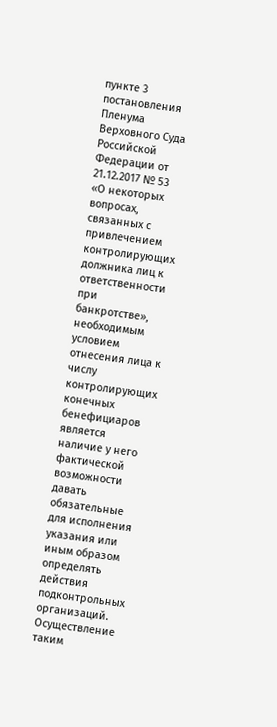пункте 3 постановления Пленума Верховного Суда Российской Федерации от 21.12.2017 № 53 «О некоторых вопросах, связанных с привлечением контролирующих должника лиц к ответственности при банкротстве», необходимым условием отнесения лица к числу контролирующих конечных бенефициаров является наличие у него фактической возможности давать обязательные для исполнения указания или иным образом определять действия подконтрольных организаций. Осуществление таким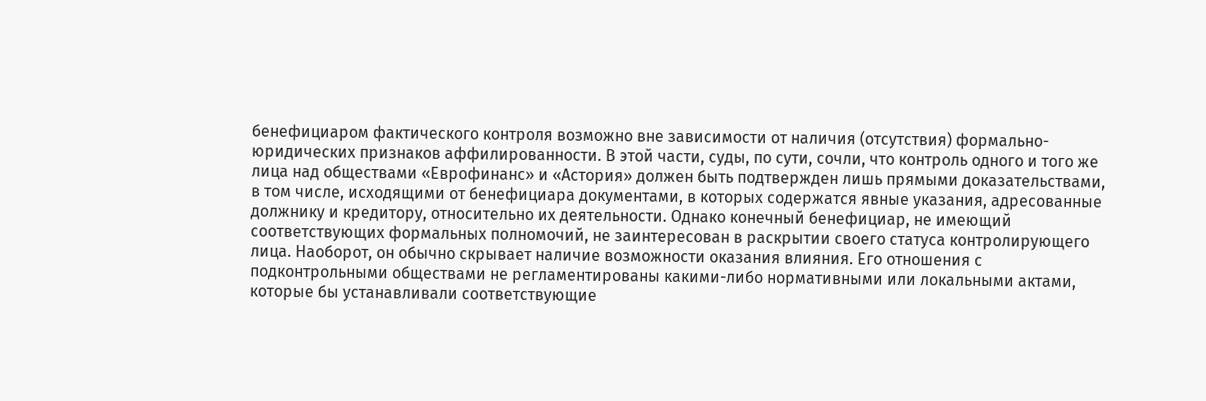бенефициаром фактического контроля возможно вне зависимости от наличия (отсутствия) формально-юридических признаков аффилированности. В этой части, суды, по сути, сочли, что контроль одного и того же лица над обществами «Еврофинанс» и «Астория» должен быть подтвержден лишь прямыми доказательствами, в том числе, исходящими от бенефициара документами, в которых содержатся явные указания, адресованные должнику и кредитору, относительно их деятельности. Однако конечный бенефициар, не имеющий соответствующих формальных полномочий, не заинтересован в раскрытии своего статуса контролирующего лица. Наоборот, он обычно скрывает наличие возможности оказания влияния. Его отношения с подконтрольными обществами не регламентированы какими-либо нормативными или локальными актами, которые бы устанавливали соответствующие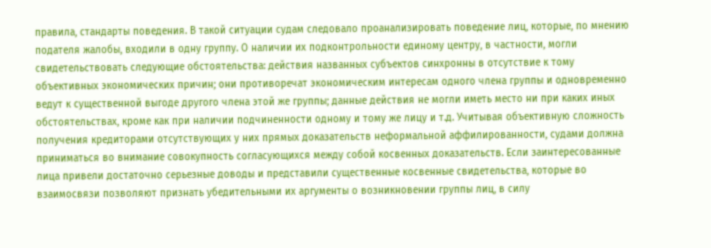правила, стандарты поведения. В такой ситуации судам следовало проанализировать поведение лиц, которые, по мнению подателя жалобы, входили в одну группу. О наличии их подконтрольности единому центру, в частности, могли свидетельствовать следующие обстоятельства: действия названных субъектов синхронны в отсутствие к тому объективных экономических причин; они противоречат экономическим интересам одного члена группы и одновременно ведут к существенной выгоде другого члена этой же группы; данные действия не могли иметь место ни при каких иных обстоятельствах, кроме как при наличии подчиненности одному и тому же лицу и т.д. Учитывая объективную сложность получения кредиторами отсутствующих у них прямых доказательств неформальной аффилированности, судами должна приниматься во внимание совокупность согласующихся между собой косвенных доказательств. Если заинтересованные лица привели достаточно серьезные доводы и представили существенные косвенные свидетельства, которые во взаимосвязи позволяют признать убедительными их аргументы о возникновении группы лиц, в силу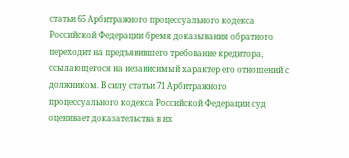статьи 65 Арбитражного процессуального кодекса Российской Федерации бремя доказывания обратного переходит на предъявившего требование кредитора, ссылающегося на независимый характер его отношений с должником. В силу статьи 71 Арбитражного процессуального кодекса Российской Федерации суд оценивает доказательства в их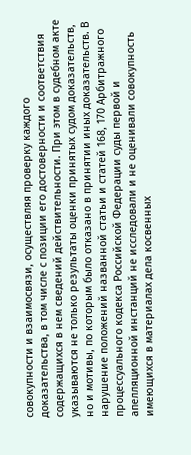совокупности и взаимосвязи, осуществляя проверку каждого доказательства, в том числе с позиции его достоверности и соответствия содержащихся в нем сведений действительности. При этом в судебном акте указываются не только результаты оценки принятых судом доказательств, но и мотивы, по которым было отказано в принятии иных доказательств. В нарушение положений названной статьи и статей 168, 170 Арбитражного процессуального кодекса Российской Федерации суды первой и апелляционной инстанций не исследовали и не оценивали совокупность имеющихся в материалах дела косвенных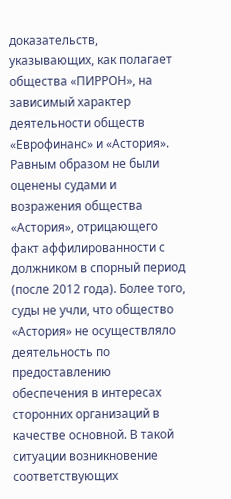доказательств, указывающих, как полагает общества «ПИРРОН», на зависимый характер деятельности обществ «Еврофинанс» и «Астория». Равным образом не были оценены судами и возражения общества «Астория», отрицающего факт аффилированности с должником в спорный период (после 2012 года). Более того, суды не учли, что общество «Астория» не осуществляло деятельность по предоставлению обеспечения в интересах сторонних организаций в качестве основной. В такой ситуации возникновение соответствующих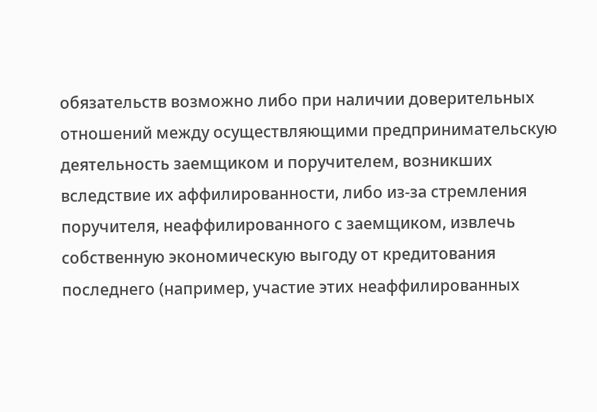обязательств возможно либо при наличии доверительных отношений между осуществляющими предпринимательскую деятельность заемщиком и поручителем, возникших вследствие их аффилированности, либо из-за стремления поручителя, неаффилированного с заемщиком, извлечь собственную экономическую выгоду от кредитования последнего (например, участие этих неаффилированных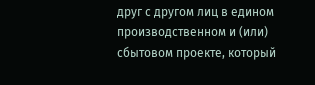друг с другом лиц в едином производственном и (или) сбытовом проекте, который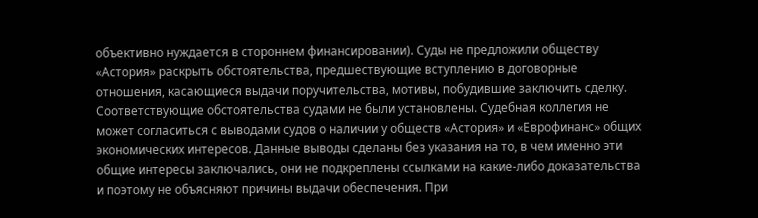объективно нуждается в стороннем финансировании). Суды не предложили обществу «Астория» раскрыть обстоятельства, предшествующие вступлению в договорные отношения, касающиеся выдачи поручительства, мотивы, побудившие заключить сделку. Соответствующие обстоятельства судами не были установлены. Судебная коллегия не может согласиться с выводами судов о наличии у обществ «Астория» и «Еврофинанс» общих экономических интересов. Данные выводы сделаны без указания на то, в чем именно эти общие интересы заключались, они не подкреплены ссылками на какие-либо доказательства и поэтому не объясняют причины выдачи обеспечения. При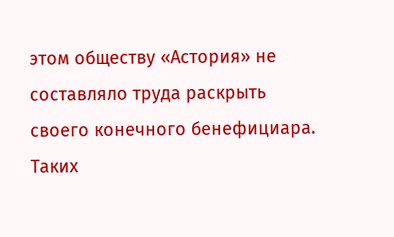этом обществу «Астория» не составляло труда раскрыть своего конечного бенефициара. Таких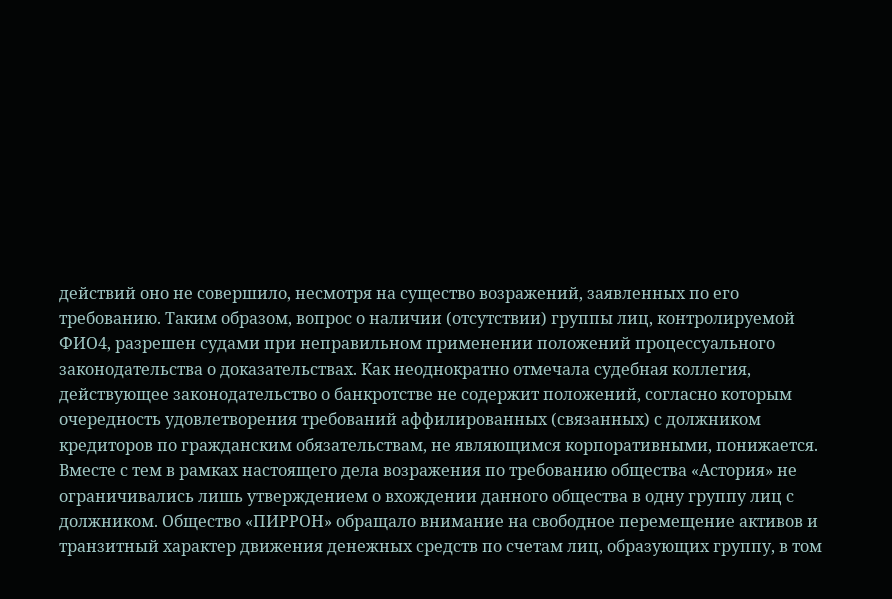действий оно не совершило, несмотря на существо возражений, заявленных по его требованию. Таким образом, вопрос о наличии (отсутствии) группы лиц, контролируемой ФИО4, разрешен судами при неправильном применении положений процессуального законодательства о доказательствах. Как неоднократно отмечала судебная коллегия, действующее законодательство о банкротстве не содержит положений, согласно которым очередность удовлетворения требований аффилированных (связанных) с должником кредиторов по гражданским обязательствам, не являющимся корпоративными, понижается. Вместе с тем в рамках настоящего дела возражения по требованию общества «Астория» не ограничивались лишь утверждением о вхождении данного общества в одну группу лиц с должником. Общество «ПИРРОН» обращало внимание на свободное перемещение активов и транзитный характер движения денежных средств по счетам лиц, образующих группу, в том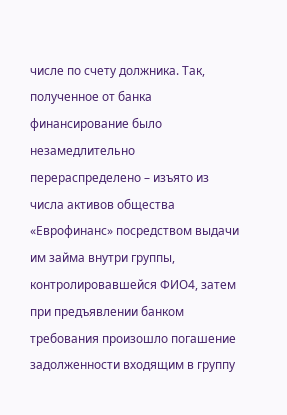числе по счету должника. Так, полученное от банка финансирование было незамедлительно перераспределено – изъято из числа активов общества «Еврофинанс» посредством выдачи им займа внутри группы, контролировавшейся ФИО4, затем при предъявлении банком требования произошло погашение задолженности входящим в группу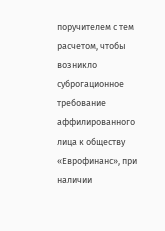поручителем с тем расчетом, чтобы возникло суброгационное требование аффилированного лица к обществу «Еврофинанс», при наличии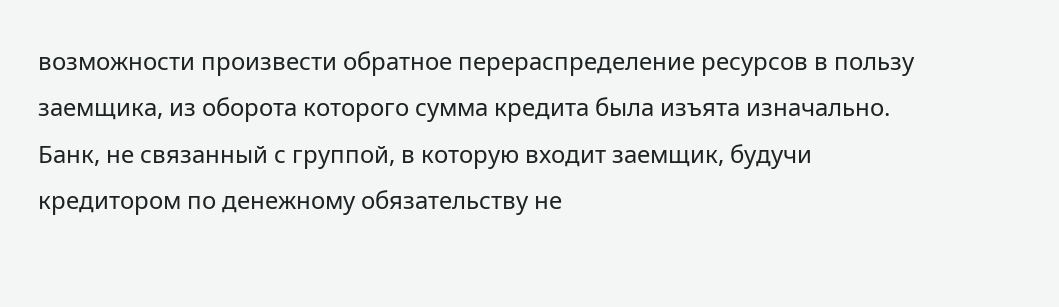возможности произвести обратное перераспределение ресурсов в пользу заемщика, из оборота которого сумма кредита была изъята изначально. Банк, не связанный с группой, в которую входит заемщик, будучи кредитором по денежному обязательству не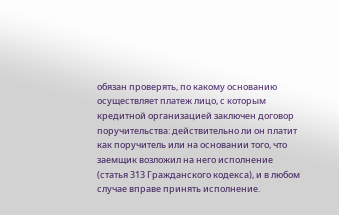обязан проверять, по какому основанию осуществляет платеж лицо, с которым кредитной организацией заключен договор поручительства: действительно ли он платит как поручитель или на основании того, что заемщик возложил на него исполнение (статья 313 Гражданского кодекса), и в любом случае вправе принять исполнение.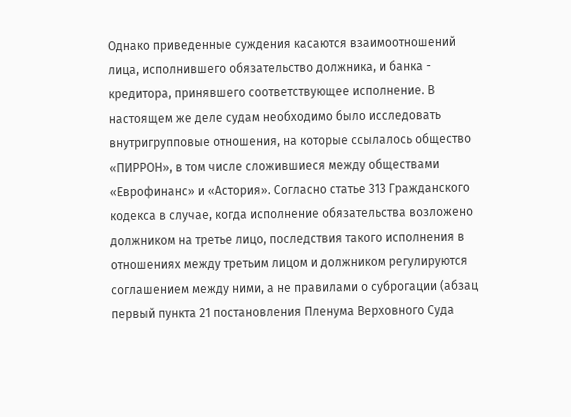Однако приведенные суждения касаются взаимоотношений лица, исполнившего обязательство должника, и банка - кредитора, принявшего соответствующее исполнение. В настоящем же деле судам необходимо было исследовать внутригрупповые отношения, на которые ссылалось общество «ПИРРОН», в том числе сложившиеся между обществами «Еврофинанс» и «Астория». Согласно статье 313 Гражданского кодекса в случае, когда исполнение обязательства возложено должником на третье лицо, последствия такого исполнения в отношениях между третьим лицом и должником регулируются соглашением между ними, а не правилами о суброгации (абзац первый пункта 21 постановления Пленума Верховного Суда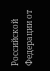Российской Федерации от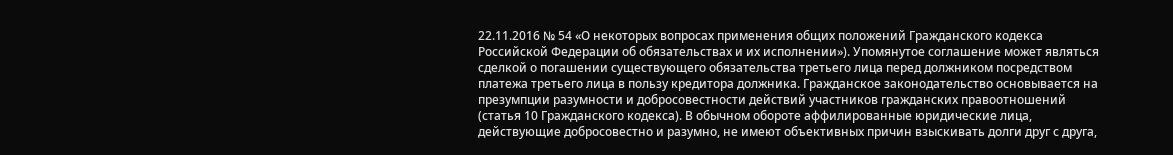22.11.2016 № 54 «О некоторых вопросах применения общих положений Гражданского кодекса Российской Федерации об обязательствах и их исполнении»). Упомянутое соглашение может являться сделкой о погашении существующего обязательства третьего лица перед должником посредством платежа третьего лица в пользу кредитора должника. Гражданское законодательство основывается на презумпции разумности и добросовестности действий участников гражданских правоотношений (статья 10 Гражданского кодекса). В обычном обороте аффилированные юридические лица, действующие добросовестно и разумно, не имеют объективных причин взыскивать долги друг с друга,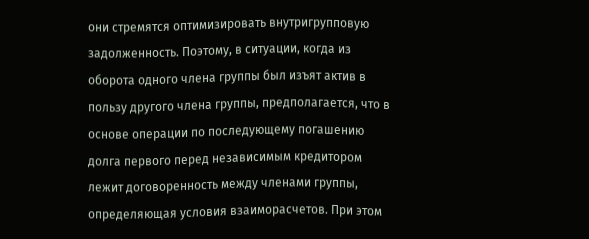они стремятся оптимизировать внутригрупповую задолженность. Поэтому, в ситуации, когда из оборота одного члена группы был изъят актив в пользу другого члена группы, предполагается, что в основе операции по последующему погашению долга первого перед независимым кредитором лежит договоренность между членами группы, определяющая условия взаиморасчетов. При этом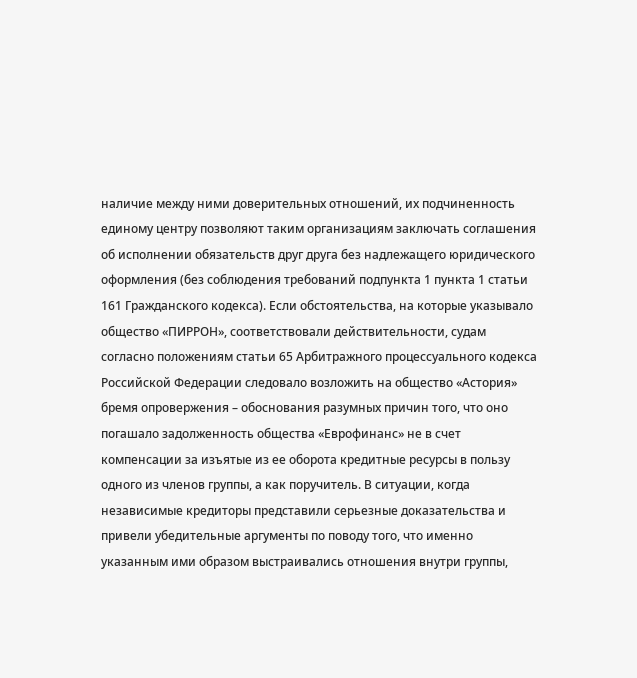наличие между ними доверительных отношений, их подчиненность единому центру позволяют таким организациям заключать соглашения об исполнении обязательств друг друга без надлежащего юридического оформления (без соблюдения требований подпункта 1 пункта 1 статьи 161 Гражданского кодекса). Если обстоятельства, на которые указывало общество «ПИРРОН», соответствовали действительности, судам согласно положениям статьи 65 Арбитражного процессуального кодекса Российской Федерации следовало возложить на общество «Астория» бремя опровержения – обоснования разумных причин того, что оно погашало задолженность общества «Еврофинанс» не в счет компенсации за изъятые из ее оборота кредитные ресурсы в пользу одного из членов группы, а как поручитель. В ситуации, когда независимые кредиторы представили серьезные доказательства и привели убедительные аргументы по поводу того, что именно указанным ими образом выстраивались отношения внутри группы,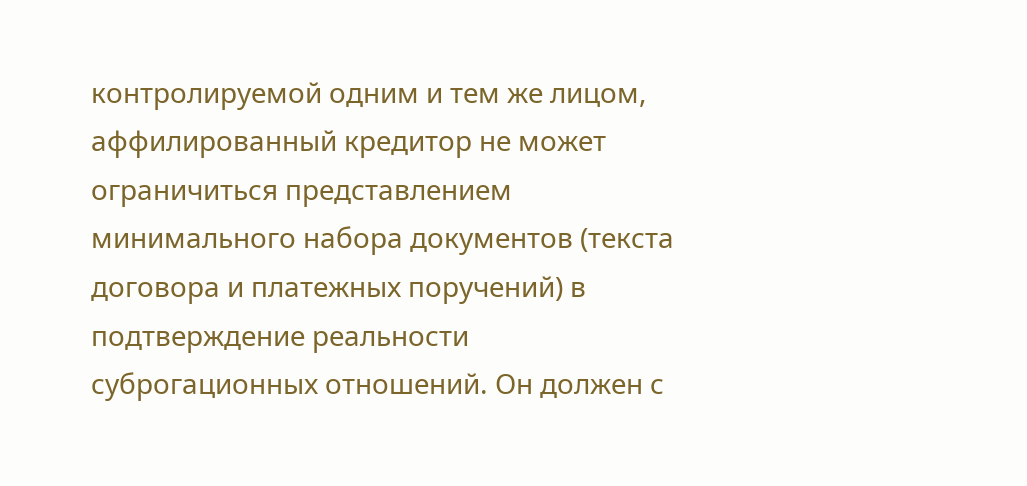контролируемой одним и тем же лицом, аффилированный кредитор не может ограничиться представлением минимального набора документов (текста договора и платежных поручений) в подтверждение реальности суброгационных отношений. Он должен с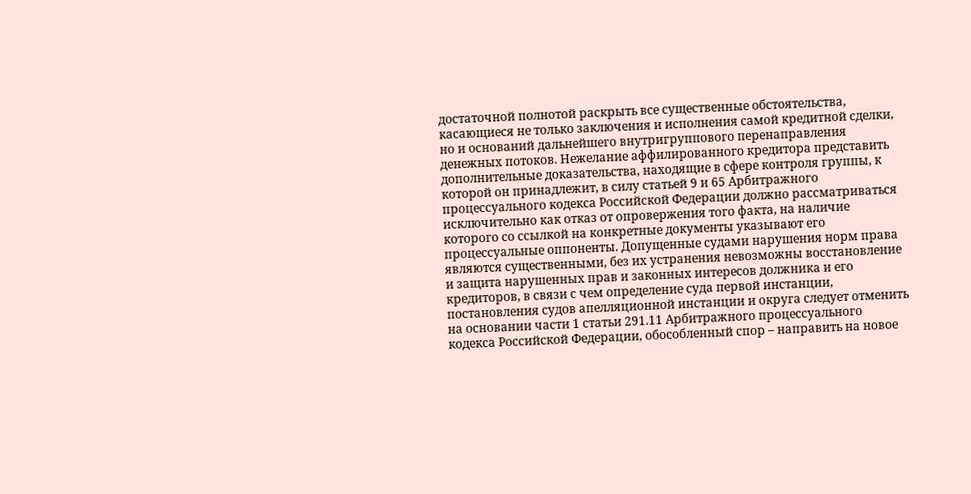достаточной полнотой раскрыть все существенные обстоятельства, касающиеся не только заключения и исполнения самой кредитной сделки, но и оснований дальнейшего внутригруппового перенаправления денежных потоков. Нежелание аффилированного кредитора представить дополнительные доказательства, находящие в сфере контроля группы, к которой он принадлежит, в силу статьей 9 и 65 Арбитражного процессуального кодекса Российской Федерации должно рассматриваться исключительно как отказ от опровержения того факта, на наличие которого со ссылкой на конкретные документы указывают его процессуальные оппоненты. Допущенные судами нарушения норм права являются существенными, без их устранения невозможны восстановление и защита нарушенных прав и законных интересов должника и его кредиторов, в связи с чем определение суда первой инстанции, постановления судов апелляционной инстанции и округа следует отменить на основании части 1 статьи 291.11 Арбитражного процессуального кодекса Российской Федерации, обособленный спор – направить на новое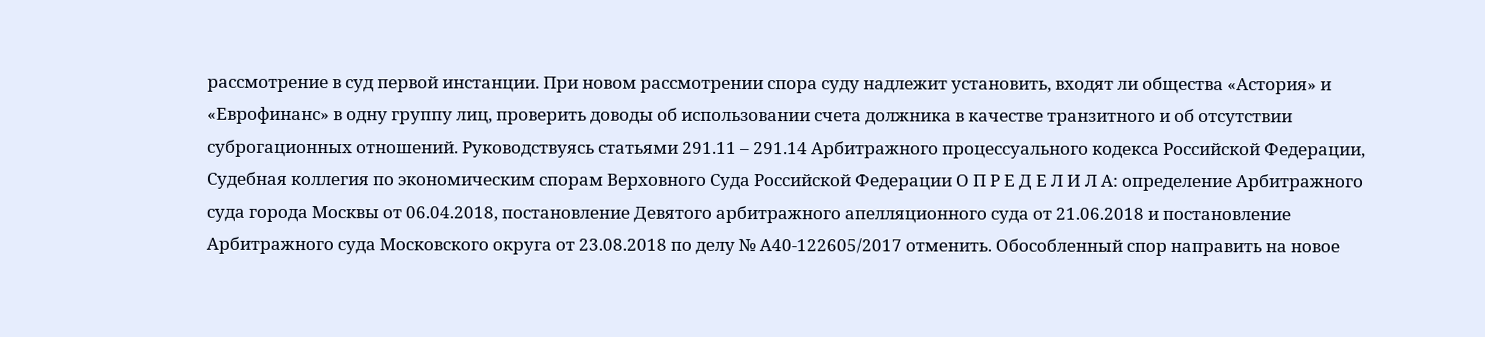рассмотрение в суд первой инстанции. При новом рассмотрении спора суду надлежит установить, входят ли общества «Астория» и «Еврофинанс» в одну группу лиц, проверить доводы об использовании счета должника в качестве транзитного и об отсутствии суброгационных отношений. Руководствуясь статьями 291.11 – 291.14 Арбитражного процессуального кодекса Российской Федерации, Судебная коллегия по экономическим спорам Верховного Суда Российской Федерации О П Р Е Д Е Л И Л А: определение Арбитражного суда города Москвы от 06.04.2018, постановление Девятого арбитражного апелляционного суда от 21.06.2018 и постановление Арбитражного суда Московского округа от 23.08.2018 по делу № А40-122605/2017 отменить. Обособленный спор направить на новое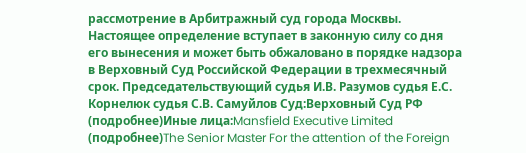рассмотрение в Арбитражный суд города Москвы. Настоящее определение вступает в законную силу со дня его вынесения и может быть обжаловано в порядке надзора в Верховный Суд Российской Федерации в трехмесячный срок. Председательствующий судья И.В. Разумов судья Е.С. Корнелюк судья С.В. Самуйлов Суд:Верховный Суд РФ (подробнее)Иные лица:Mansfield Executive Limited (подробнее)The Senior Master For the attention of the Foreign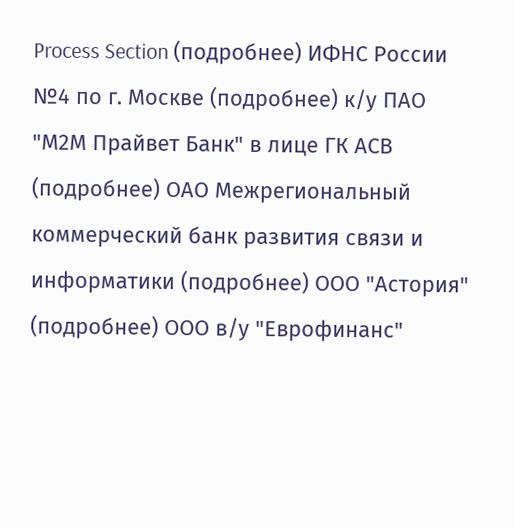Process Section (подробнее) ИФНС России №4 по г. Москве (подробнее) к/у ПАО "М2М Прайвет Банк" в лице ГК АСВ (подробнее) ОАО Межрегиональный коммерческий банк развития связи и информатики (подробнее) ООО "Астория" (подробнее) ООО в/у "Еврофинанс"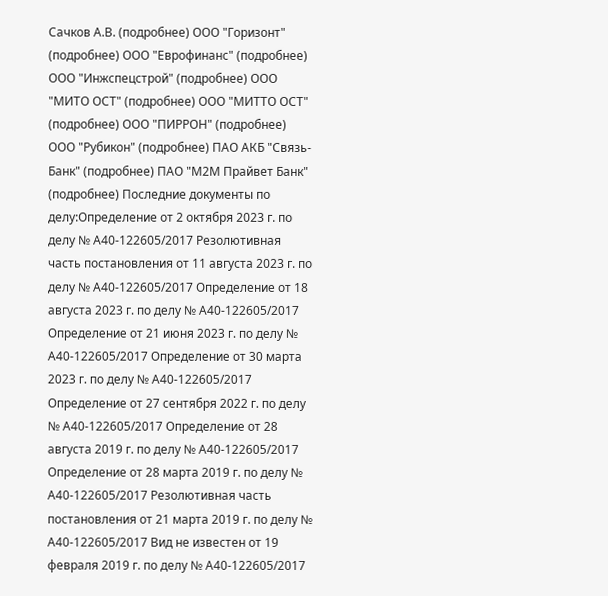Сачков А.В. (подробнее) ООО "Горизонт" (подробнее) ООО "Еврофинанс" (подробнее) ООО "Инжспецстрой" (подробнее) ООО "МИТО ОСТ" (подробнее) ООО "МИТТО ОСТ" (подробнее) ООО "ПИРРОН" (подробнее) ООО "Рубикон" (подробнее) ПАО АКБ "Связь-Банк" (подробнее) ПАО "М2М Прайвет Банк" (подробнее) Последние документы по делу:Определение от 2 октября 2023 г. по делу № А40-122605/2017 Резолютивная часть постановления от 11 августа 2023 г. по делу № А40-122605/2017 Определение от 18 августа 2023 г. по делу № А40-122605/2017 Определение от 21 июня 2023 г. по делу № А40-122605/2017 Определение от 30 марта 2023 г. по делу № А40-122605/2017 Определение от 27 сентября 2022 г. по делу № А40-122605/2017 Определение от 28 августа 2019 г. по делу № А40-122605/2017 Определение от 28 марта 2019 г. по делу № А40-122605/2017 Резолютивная часть постановления от 21 марта 2019 г. по делу № А40-122605/2017 Вид не известен от 19 февраля 2019 г. по делу № А40-122605/2017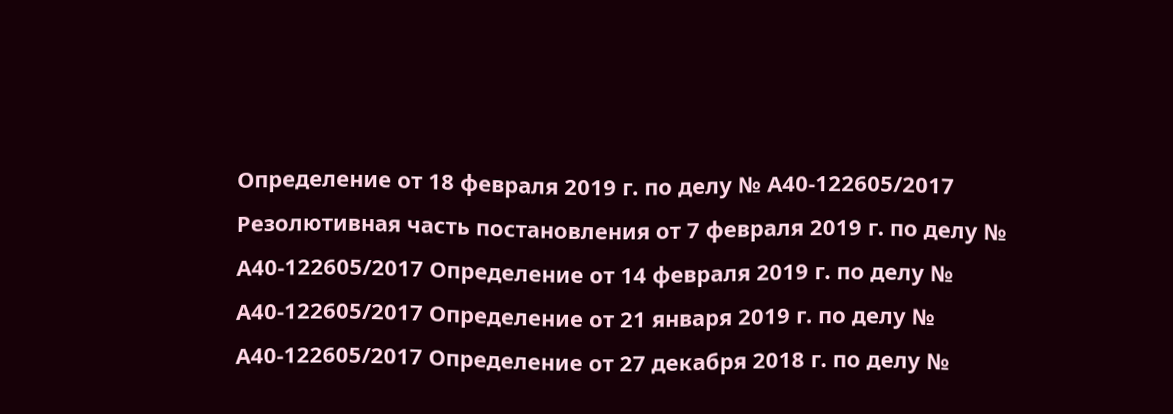Определение от 18 февраля 2019 г. по делу № А40-122605/2017 Резолютивная часть постановления от 7 февраля 2019 г. по делу № А40-122605/2017 Определение от 14 февраля 2019 г. по делу № А40-122605/2017 Определение от 21 января 2019 г. по делу № А40-122605/2017 Определение от 27 декабря 2018 г. по делу №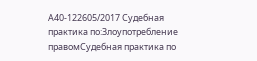А40-122605/2017 Судебная практика по:Злоупотребление правомСудебная практика по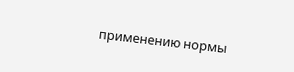применению нормы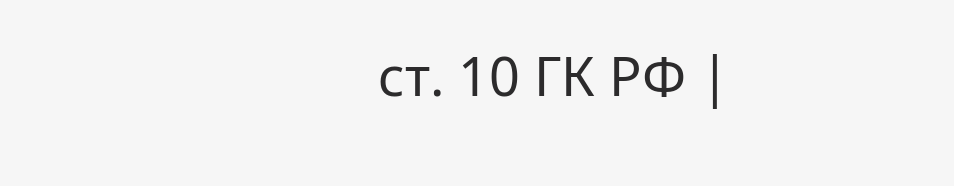ст. 10 ГК РФ |